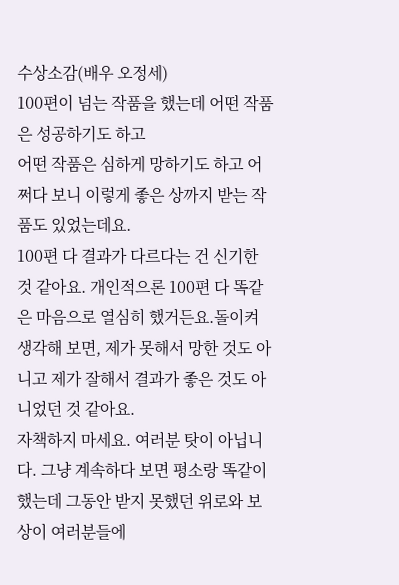수상소감(배우 오정세)
100편이 넘는 작품을 했는데 어떤 작품은 성공하기도 하고
어떤 작품은 심하게 망하기도 하고 어쩌다 보니 이렇게 좋은 상까지 받는 작품도 있었는데요.
100편 다 결과가 다르다는 건 신기한 것 같아요. 개인적으론 100편 다 똑같은 마음으로 열심히 했거든요.돌이켜 생각해 보면, 제가 못해서 망한 것도 아니고 제가 잘해서 결과가 좋은 것도 아니었던 것 같아요.
자책하지 마세요. 여러분 탓이 아닙니다. 그냥 계속하다 보면 평소랑 똑같이 했는데 그동안 받지 못했던 위로와 보상이 여러분들에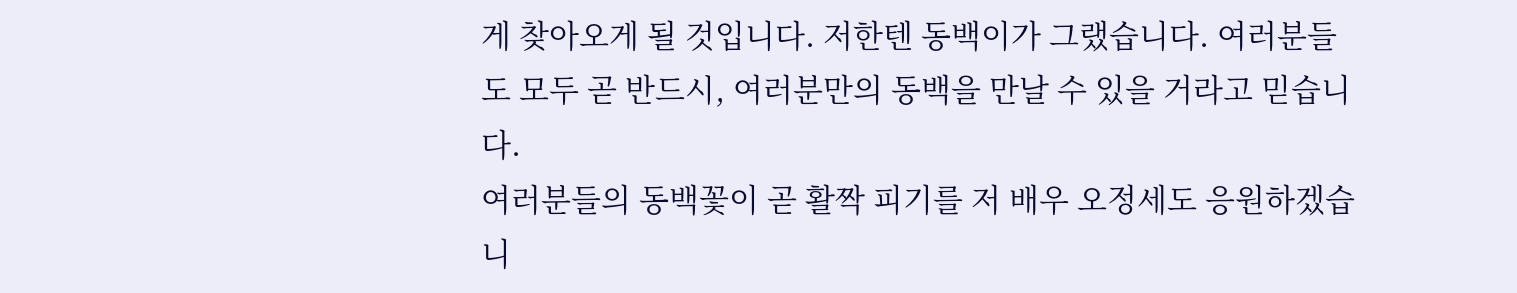게 찾아오게 될 것입니다. 저한텐 동백이가 그랬습니다. 여러분들도 모두 곧 반드시, 여러분만의 동백을 만날 수 있을 거라고 믿습니다.
여러분들의 동백꽃이 곧 활짝 피기를 저 배우 오정세도 응원하겠습니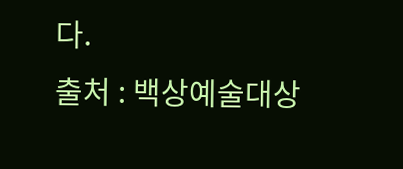다.
출처 : 백상예술대상